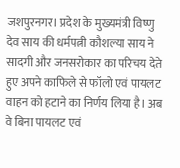जशपुरनगर। प्रदेश के मुख्यमंत्री विष्णु देव साय की धर्मपत्नी कौशल्या साय ने सादगी और जनसरोकार का परिचय देते हुए अपने काफिले से फॉलो एवं पायलट वाहन को हटाने का निर्णय लिया है। अब वे बिना पायलट एवं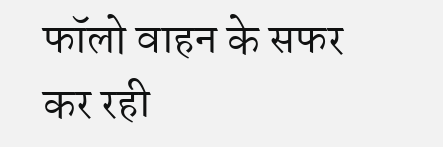फॉलो वाहन के सफर कर रही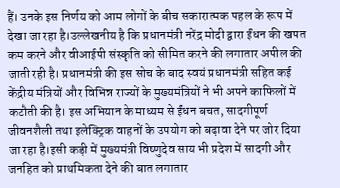हैं। उनके इस निर्णय को आम लोगों के बीच सकारात्मक पहल के रूप में देखा जा रहा है।उल्लेखनीय है कि प्रधानमंत्री नरेंद्र मोदी द्वारा ईंधन की खपत कम करने और वीआईपी संस्कृति को सीमित करने की लगातार अपील की जाती रही है। प्रधानमंत्री की इस सोच के बाद स्वयं प्रधानमंत्री सहित कई केंद्रीय मंत्रियों और विभिन्न राज्यों के मुख्यमंत्रियों ने भी अपने काफिलों में कटौती की है। इस अभियान के माध्यम से ईंधन बचत, सादगीपूर्ण जीवनशैली तथा इलेक्ट्रिक वाहनों के उपयोग को बढ़ावा देने पर जोर दिया जा रहा है।इसी कड़ी में मुख्यमंत्री विष्णुदेव साय भी प्रदेश में सादगी और जनहित को प्राथमिकता देने की बात लगातार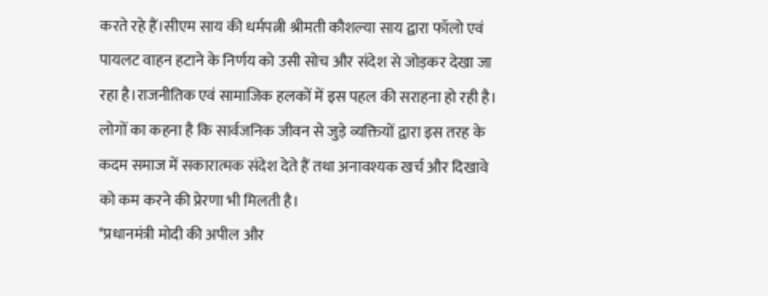करते रहे हैं।सीएम साय की धर्मपत्नी श्रीमती कौशल्या साय द्वारा फॉलो एवं पायलट वाहन हटाने के निर्णय को उसी सोच और संदेश से जोड़कर देखा जा रहा है।राजनीतिक एवं सामाजिक हलकों में इस पहल की सराहना हो रही है। लोगों का कहना है कि सार्वजनिक जीवन से जुड़े व्यक्तियों द्वारा इस तरह के कदम समाज में सकारात्मक संदेश देते हैं तथा अनावश्यक खर्च और दिखावे को कम करने की प्रेरणा भी मिलती है।
*प्रधानमंत्री मोदी की अपील और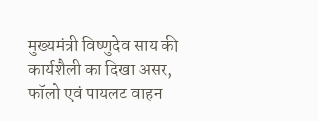मुख्यमंत्री विष्णुदेव साय की कार्यशैली का दिखा असर, फॉलो एवं पायलट वाहन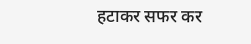हटाकर सफर कर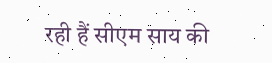रही हैं सीएम साय की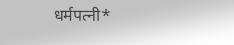धर्मपत्नी*